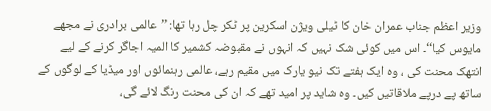وزیر اعظم جناب عمران خان کا ٹیلی ویژن اسکرین پر ٹکر چل رہا تھا: ’’عالمی برادری نے مجھے مایوس کیا‘‘۔ اس میں کوئی شک نہیں کہ انہوں نے مقبوضہ کشمیر کا المیہ اجاگر کرنے کے لیے انتھک محنت کی ، وہ ایک ہفتے تک نیو یارک میں مقیم رہے، عالمی رہنمائوں اور میڈیا کے لوگوں کے ساتھ پے درپے ملاقاتیں کیں۔ وہ شاید پر امید تھے کہ ان کی محنت رنگ لائے گی،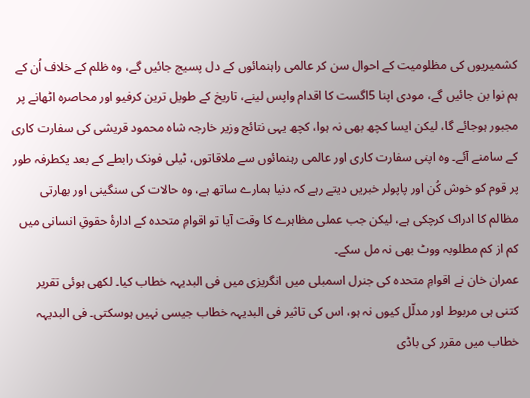کشمیریوں کی مظلومیت کے احوال سن کر عالمی راہنمائوں کے دل پسیج جائیں گے، وہ ظلم کے خلاف اُن کے ہم نوا بن جائیں گے، مودی اپنا 5اگست کا اقدام واپس لینے، تاریخ کے طویل ترین کرفیو اور محاصرہ اٹھانے پر مجبور ہوجائے گا، لیکن ایسا کچھ بھی نہ ہوا، کچھ یہی نتائج وزیر خارجہ شاہ محمود قریشی کی سفارت کاری کے سامنے آئے۔ وہ اپنی سفارت کاری اور عالمی رہنمائوں سے ملاقاتوں، ٹیلی فونک رابطے کے بعد یکطرفہ طور پر قوم کو خوش کُن اور پاپولر خبریں دیتے رہے کہ دنیا ہمارے ساتھ ہے، وہ حالات کی سنگینی اور بھارتی مظالم کا ادراک کرچکی ہے، لیکن جب عملی مظاہرے کا وقت آیا تو اقوامِ متحدہ کے ادارۂ حقوقِ انسانی میں کم از کم مطلوبہ ووٹ بھی نہ مل سکے۔
عمران خان نے اقوامِ متحدہ کی جنرل اسمبلی میں انگریزی میں فی البدیہہ خطاب کیا۔ لکھی ہوئی تقریر کتنی ہی مربوط اور مدلّل کیوں نہ ہو، اس کی تاثیر فی البدیہہ خطاب جیسی نہیں ہوسکتی۔ فی البدیہہ خطاب میں مقرر کی باڈی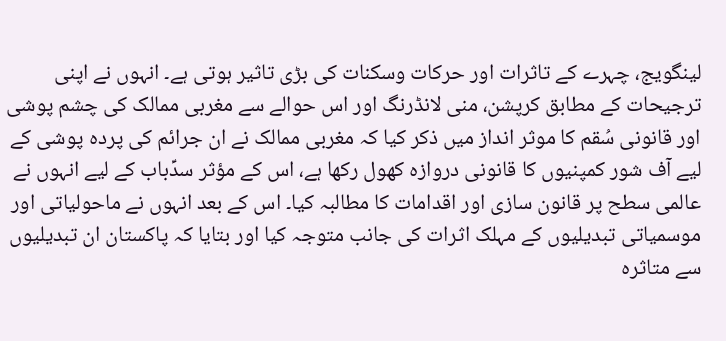لینگویج، چہرے کے تاثرات اور حرکات وسکنات کی بڑی تاثیر ہوتی ہے۔ انہوں نے اپنی ترجیحات کے مطابق کرپشن، منی لانڈرنگ اور اس حوالے سے مغربی ممالک کی چشم پوشی اور قانونی سُقم کا موثر انداز میں ذکر کیا کہ مغربی ممالک نے ان جرائم کی پردہ پوشی کے لیے آف شور کمپنیوں کا قانونی دروازہ کھول رکھا ہے، اس کے مؤثر سدِّباب کے لیے انہوں نے عالمی سطح پر قانون سازی اور اقدامات کا مطالبہ کیا۔ اس کے بعد انہوں نے ماحولیاتی اور موسمیاتی تبدیلیوں کے مہلک اثرات کی جانب متوجہ کیا اور بتایا کہ پاکستان ان تبدیلیوں سے متاثرہ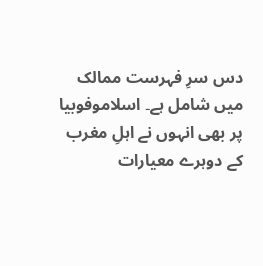دس سرِ فہرست ممالک میں شامل ہے۔ اسلاموفوبیا پر بھی انہوں نے اہلِ مغرب کے دوہرے معیارات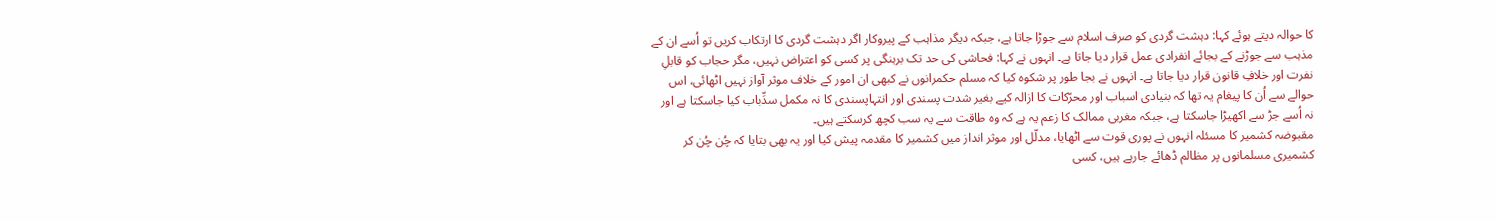کا حوالہ دیتے ہوئے کہا: دہشت گردی کو صرف اسلام سے جوڑا جاتا ہے، جبکہ دیگر مذاہب کے پیروکار اگر دہشت گردی کا ارتکاب کریں تو اُسے ان کے مذہب سے جوڑنے کے بجائے انفرادی عمل قرار دیا جاتا ہے۔ انہوں نے کہا: فحاشی کی حد تک برہنگی پر کسی کو اعتراض نہیں، مگر حجاب کو قابلِ نفرت اور خلافِ قانون قرار دیا جاتا ہے۔ انہوں نے بجا طور پر شکوہ کیا کہ مسلم حکمرانوں نے کبھی ان امور کے خلاف موثر آواز نہیں اٹھائی، اس حوالے سے اُن کا پیغام یہ تھا کہ بنیادی اسباب اور محرّکات کا ازالہ کیے بغیر شدت پسندی اور انتہاپسندی کا نہ مکمل سدِّباب کیا جاسکتا ہے اور نہ اُسے جڑ سے اکھیڑا جاسکتا ہے، جبکہ مغربی ممالک کا زعم یہ ہے کہ وہ طاقت سے یہ سب کچھ کرسکتے ہیں۔
مقبوضہ کشمیر کا مسئلہ انہوں نے پوری قوت سے اٹھایا، مدلّل اور موثر انداز میں کشمیر کا مقدمہ پیش کیا اور یہ بھی بتایا کہ چُن چُن کر کشمیری مسلمانوں پر مظالم ڈھائے جارہے ہیں، کسی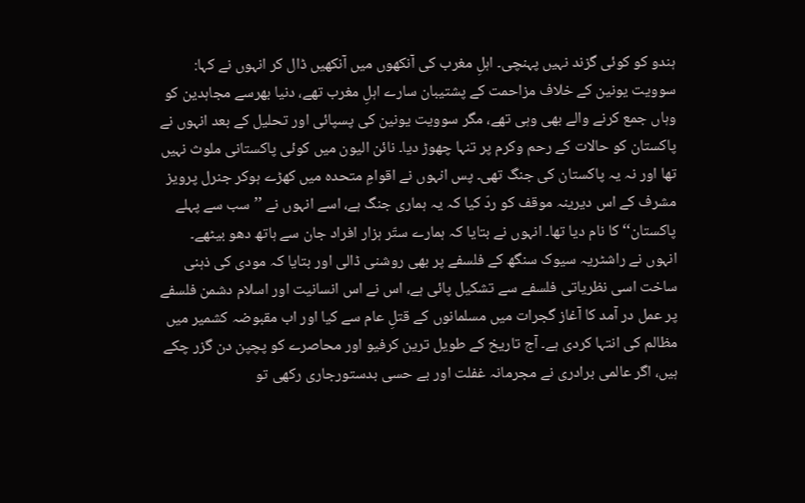ہندو کو کوئی گزند نہیں پہنچی۔ اہلِ مغرب کی آنکھوں میں آنکھیں ڈال کر انہوں نے کہا: سوویت یونین کے خلاف مزاحمت کے پشتیبان سارے اہلِ مغرب تھے، دنیا بھرسے مجاہدین کو وہاں جمع کرنے والے بھی وہی تھے، مگر سوویت یونین کی پسپائی اور تحلیل کے بعد انہوں نے پاکستان کو حالات کے رحم وکرم پر تنہا چھوڑ دیا۔ نائن الیون میں کوئی پاکستانی ملوث نہیں تھا اور نہ یہ پاکستان کی جنگ تھی۔ پس انہوں نے اقوامِ متحدہ میں کھڑے ہوکر جنرل پرویز مشرف کے اس دیرینہ موقف کو ردّ کیا کہ یہ ہماری جنگ ہے، اسے انہوں نے ’’سب سے پہلے پاکستان‘‘ کا نام دیا تھا۔ انہوں نے بتایا کہ ہمارے ستّر ہزار افراد جان سے ہاتھ دھو بیٹھے۔
انہوں نے راشٹریہ سیوک سنگھ کے فلسفے پر بھی روشنی ڈالی اور بتایا کہ مودی کی ذہنی ساخت اسی نظریاتی فلسفے سے تشکیل پائی ہے، اس نے اس انسانیت اور اسلام دشمن فلسفے پر عمل در آمد کا آغاز گجرات میں مسلمانوں کے قتلِ عام سے کیا اور اب مقبوضہ کشمیر میں مظالم کی انتہا کردی ہے۔ آج تاریخ کے طویل ترین کرفیو اور محاصرے کو پچپن دن گزر چکے ہیں، اگر عالمی برادری نے مجرمانہ غفلت اور بے حسی بدستورجاری رکھی تو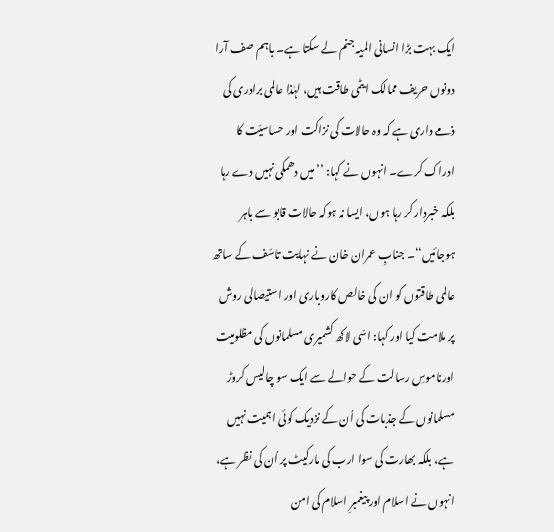ایک بہت بڑا انسانی المیہ جنم لے سکتا ہے۔ باہم صف آرا دونوں حریف ممالک ایٹمی طاقت ہیں، لہٰذا عالمی برادری کی ذمے داری ہے کہ وہ حالات کی نزاکت اور حساسیّت کا ادراک کرے۔ انہوں نے کہا: ’’میں دھمکی نہیں دے رہا بلکہ خبردار کر رہا ہوں، ایسا نہ ہوکہ حالات قابو سے باہر ہوجائیں‘‘۔ جنابِ عمران خان نے نہایت تاسّف کے ساتھ عالمی طاقتوں کو ان کی خالص کاروباری اور استیصالی روش پر ملامت کیا اور کہا: اسّی لاکھ کشمیری مسلمانوں کی مظلومیت اورناموسِ رسالت کے حوالے سے ایک سو چالیس کروڑ مسلمانوں کے جذبات کی اُن کے نزدیک کوئی اہمیت نہیں ہے، بلکہ بھارت کی سوا ارب کی مارکیٹ پر اُن کی نظر ہے، انہوں نے اسلام اور پیغمبرِ اسلام کی امن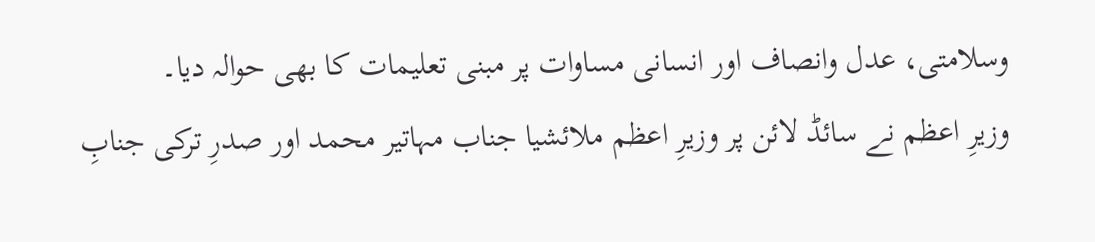وسلامتی، عدل وانصاف اور انسانی مساوات پر مبنی تعلیمات کا بھی حوالہ دیا۔
وزیرِ اعظم نے سائڈ لائن پر وزیرِ اعظم ملائشیا جناب مہاتیر محمد اور صدرِ ترکی جنابِ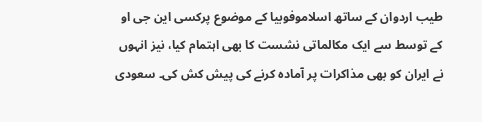طیب اردوان کے ساتھ اسلاموفوبیا کے موضوع پرکسی این جی او کے توسط سے ایک مکالماتی نشست کا بھی اہتمام کیا، نیز انہوں نے ایران کو بھی مذاکرات پر آمادہ کرنے کی پیش کش کی۔ سعودی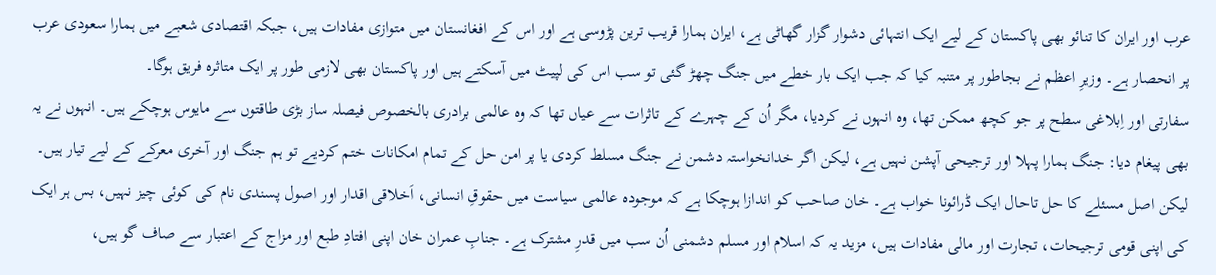عرب اور ایران کا تنائو بھی پاکستان کے لیے ایک انتہائی دشوار گزار گھاٹی ہے، ایران ہمارا قریب ترین پڑوسی ہے اور اس کے افغانستان میں متوازی مفادات ہیں، جبکہ اقتصادی شعبے میں ہمارا سعودی عرب پر انحصار ہے۔ وزیرِ اعظم نے بجاطور پر متنبہ کیا کہ جب ایک بار خطے میں جنگ چھڑ گئی تو سب اس کی لپیٹ میں آسکتے ہیں اور پاکستان بھی لازمی طور پر ایک متاثرہ فریق ہوگا۔
سفارتی اور اِبلاغی سطح پر جو کچھ ممکن تھا، وہ انہوں نے کردیا، مگر اُن کے چہرے کے تاثرات سے عیاں تھا کہ وہ عالمی برادری بالخصوص فیصلہ ساز بڑی طاقتوں سے مایوس ہوچکے ہیں۔ انہوں نے یہ بھی پیغام دیا: جنگ ہمارا پہلا اور ترجیحی آپشن نہیں ہے، لیکن اگر خدانخواستہ دشمن نے جنگ مسلط کردی یا پر امن حل کے تمام امکانات ختم کردیے تو ہم جنگ اور آخری معرکے کے لیے تیار ہیں۔ لیکن اصل مسئلے کا حل تاحال ایک ڈرائونا خواب ہے۔ خان صاحب کو اندازا ہوچکا ہے کہ موجودہ عالمی سیاست میں حقوقِ انسانی، اَخلاقی اقدار اور اصول پسندی نام کی کوئی چیز نہیں، بس ہر ایک کی اپنی قومی ترجیحات، تجارت اور مالی مفادات ہیں، مزید یہ کہ اسلام اور مسلم دشمنی اُن سب میں قدرِ مشترک ہے۔ جنابِ عمران خان اپنی افتادِ طبع اور مزاج کے اعتبار سے صاف گو ہیں،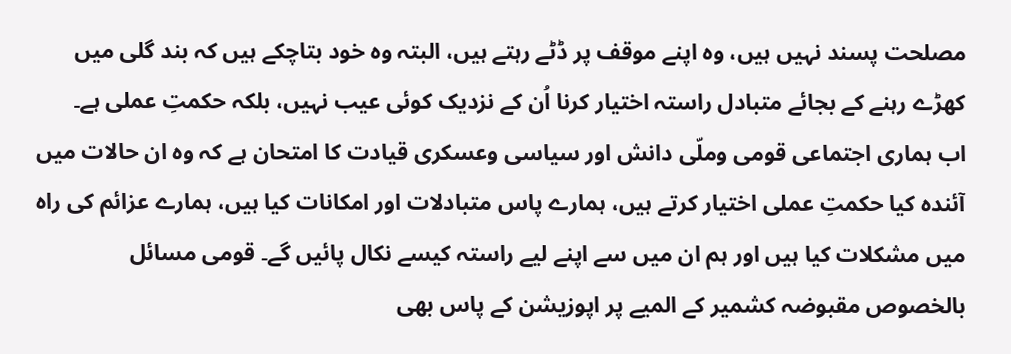مصلحت پسند نہیں ہیں، وہ اپنے موقف پر ڈٹے رہتے ہیں، البتہ وہ خود بتاچکے ہیں کہ بند گلی میں کھڑے رہنے کے بجائے متبادل راستہ اختیار کرنا اُن کے نزدیک کوئی عیب نہیں، بلکہ حکمتِ عملی ہے۔
اب ہماری اجتماعی قومی وملّی دانش اور سیاسی وعسکری قیادت کا امتحان ہے کہ وہ ان حالات میں آئندہ کیا حکمتِ عملی اختیار کرتے ہیں، ہمارے پاس متبادلات اور امکانات کیا ہیں، ہمارے عزائم کی راہ میں مشکلات کیا ہیں اور ہم ان میں سے اپنے لیے راستہ کیسے نکال پائیں گے۔ قومی مسائل بالخصوص مقبوضہ کشمیر کے المیے پر اپوزیشن کے پاس بھی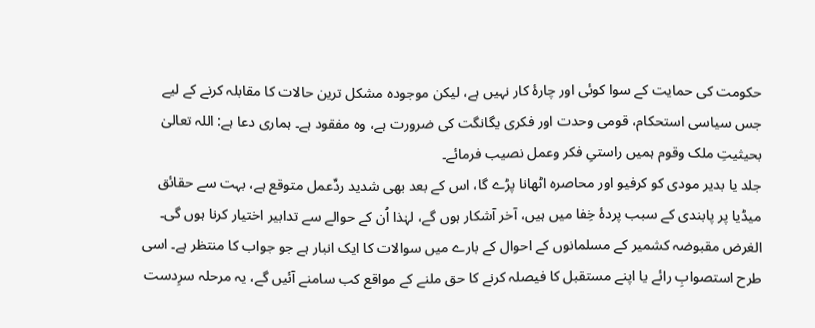حکومت کی حمایت کے سوا کوئی اور چارۂ کار نہیں ہے، لیکن موجودہ مشکل ترین حالات کا مقابلہ کرنے کے لیے جس سیاسی استحکام، قومی وحدت اور فکری یگانگت کی ضرورت ہے، وہ مفقود ہے۔ ہماری دعا ہے: اللہ تعالیٰ بحیثیتِ ملک وقوم ہمیں راستیِ فکر وعمل نصیب فرمائے۔
جلد یا بدیر مودی کو کرفیو اور محاصرہ اٹھانا پڑے گا، اس کے بعد بھی شدید ردِّعمل متوقع ہے، بہت سے حقائق میڈیا پر پابندی کے سبب پردۂ خِفا میں ہیں، آخر آشکار ہوں گے، لہٰذا اُن کے حوالے سے تدابیر اختیار کرنا ہوں گی۔ الغرض مقبوضہ کشمیر کے مسلمانوں کے احوال کے بارے میں سوالات کا ایک انبار ہے جو جواب کا منتظر ہے۔ اسی طرح استصوابِ رائے یا اپنے مستقبل کا فیصلہ کرنے کا حق ملنے کے مواقع کب سامنے آئیں گے، یہ مرحلہ سرِدست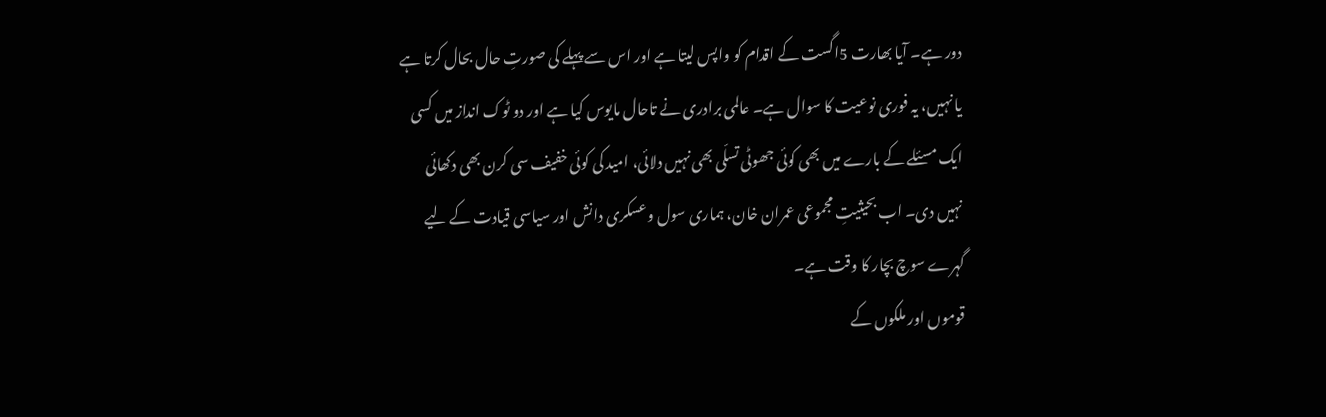دور ہے۔ آیا بھارت 5اگست کے اقدام کو واپس لیتا ہے اور اس سے پہلے کی صورتِ حال بحال کرتا ہے یا نہیں، یہ فوری نوعیت کا سوال ہے۔ عالمی برادری نے تاحال مایوس کیا ہے اور دو ٹوک انداز میں کسی ایک مسئلے کے بارے میں بھی کوئی جھوٹی تسلّی بھی نہیں دلائی، امید کی کوئی خفیف سی کرن بھی دکھائی نہیں دی۔ اب بحیثیتِ مجموعی عمران خان، ہماری سول وعسکری دانش اور سیاسی قیادت کے لیے گہرے سوچ بچار کا وقت ہے۔
قوموں اور ملکوں کے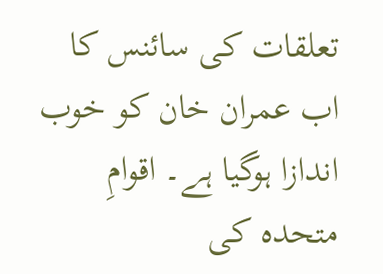تعلقات کی سائنس کا اب عمران خان کو خوب اندازا ہوگیا ہے۔ اقوامِ متحدہ کی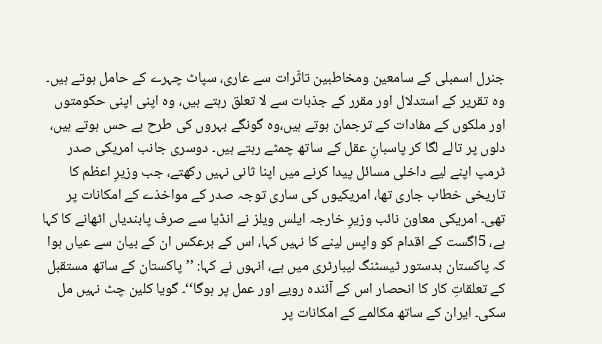جنرل اسمبلی کے سامعین ومخاطبین تاثّرات سے عاری، سپاٹ چہرے کے حامل ہوتے ہیں۔ وہ تقریر کے استدلال اور مقرر کے جذبات سے لا تعلق رہتے ہیں، وہ اپنی اپنی حکومتوں اور ملکوں کے مفادات کے ترجمان ہوتے ہیں،وہ گونگے بہروں کی طرح بے حس ہوتے ہیں، دلوں پر تالے لگا کر پاسبانِ عقل کے ساتھ چمٹے رہتے ہیں۔ دوسری جانب امریکی صدر ٹرمپ اپنے لیے داخلی مسائل پیدا کرنے میں اپنا ثانی نہیں رکھتے، جب وزیرِ اعظم کا تاریخی خطاب جاری تھا، امریکیوں کی ساری توجہ صدر کے مواخذے کے امکانات پر تھی۔ امریکی معاون نائب وزیرِ خارجہ ایلس ویلز نے انڈیا سے صرف پابندیاں اٹھانے کا کہا ہے، 5اگست کے اقدام کو واپس لینے کا نہیں کہا، اس کے برعکس ان کے بیان سے عیاں ہوا کہ پاکستان بدستور ٹیسٹنگ لیبارٹری میں ہے، انہوں نے کہا: ’’پاکستان کے ساتھ مستقبل کے تعلقاتِ کار کا انحصار اس کے آئندہ رویے اور عمل پر ہوگا‘‘۔ گویا کلین چٹ نہیں مل سکی۔ ایران کے ساتھ مکالمے کے امکانات پر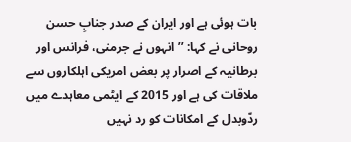بات ہوئی ہے اور ایران کے صدر جنابِ حسن روحانی نے کہا: ’’انہوں نے جرمنی، فرانس اور برطانیہ کے اصرار پر بعض امریکی اہلکاروں سے ملاقات کی ہے اور 2015 کے ایٹمی معاہدے میں ردّوبدل کے امکانات کو رد نہیں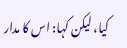کیا، لیکن کہا: اس کا مدار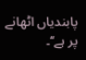پابندیاں اٹھانے پر ہے‘‘۔